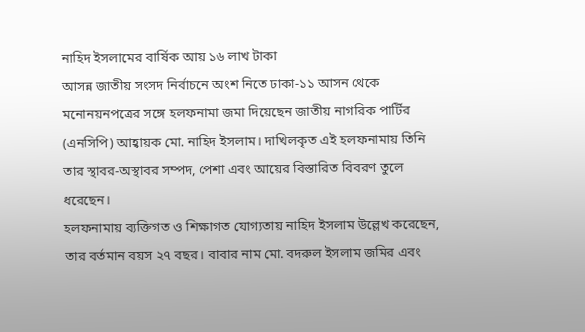নাহিদ ইসলামের বার্ষিক আয় ১৬ লাখ টাকা
আসন্ন জাতীয় সংসদ নির্বাচনে অংশ নিতে ঢাকা-১১ আসন থেকে মনোনয়নপত্রের সঙ্গে হলফনামা জমা দিয়েছেন জাতীয় নাগরিক পার্টির (এনসিপি) আহ্বায়ক মো. নাহিদ ইসলাম। দাখিলকৃত এই হলফনামায় তিনি তার স্থাবর-অস্থাবর সম্পদ, পেশা এবং আয়ের বিস্তারিত বিবরণ তুলে ধরেছেন।
হলফনামায় ব্যক্তিগত ও শিক্ষাগত যোগ্যতায় নাহিদ ইসলাম উল্লেখ করেছেন, তার বর্তমান বয়স ২৭ বছর। বাবার নাম মো. বদরুল ইসলাম জমির এবং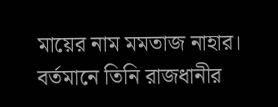মায়ের নাম মমতাজ নাহার। বর্তমানে তিনি রাজধানীর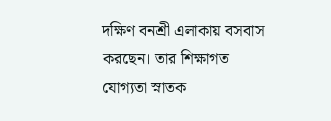দক্ষিণ বনশ্রী এলাকায় বসবাস করছেন। তার শিক্ষাগত যোগ্যতা স্নাতক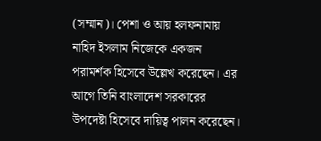(সম্মান)। পেশা ও আয় হলফনামায় নাহিদ ইসলাম নিজেকে একজন পরামর্শক হিসেবে উল্লেখ করেছেন। এর আগে তিনি বাংলাদেশ সরকারের উপদেষ্টা হিসেবে দায়িত্ব পালন করেছেন।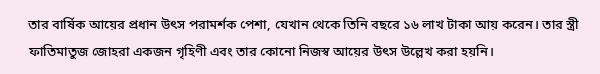তার বার্ষিক আয়ের প্রধান উৎস পরামর্শক পেশা, যেখান থেকে তিনি বছরে ১৬ লাখ টাকা আয় করেন। তার স্ত্রী ফাতিমাতুজ জোহরা একজন গৃহিণী এবং তার কোনো নিজস্ব আয়ের উৎস উল্লেখ করা হয়নি।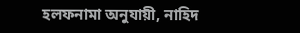হলফনামা অনুযায়ী, নাহিদ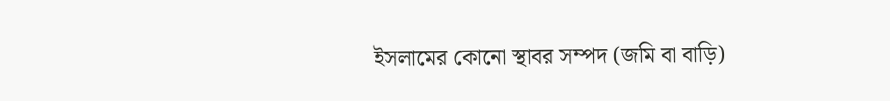ইসলামের কোনো স্থাবর সম্পদ (জমি বা বাড়ি)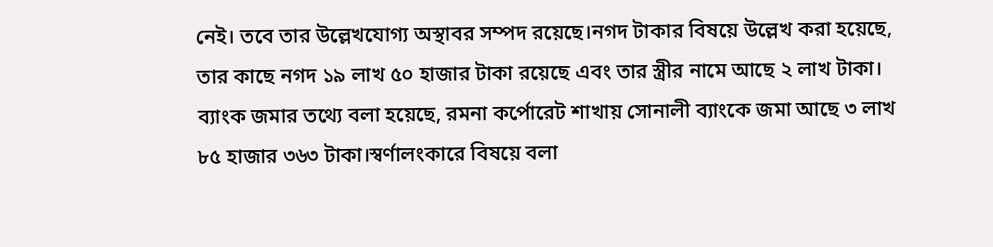নেই। তবে তার উল্লেখযোগ্য অস্থাবর সম্পদ রয়েছে।নগদ টাকার বিষয়ে উল্লেখ করা হয়েছে, তার কাছে নগদ ১৯ লাখ ৫০ হাজার টাকা রয়েছে এবং তার স্ত্রীর নামে আছে ২ লাখ টাকা।
ব্যাংক জমার তথ্যে বলা হয়েছে, রমনা কর্পোরেট শাখায় সোনালী ব্যাংকে জমা আছে ৩ লাখ ৮৫ হাজার ৩৬৩ টাকা।স্বর্ণালংকারে বিষয়ে বলা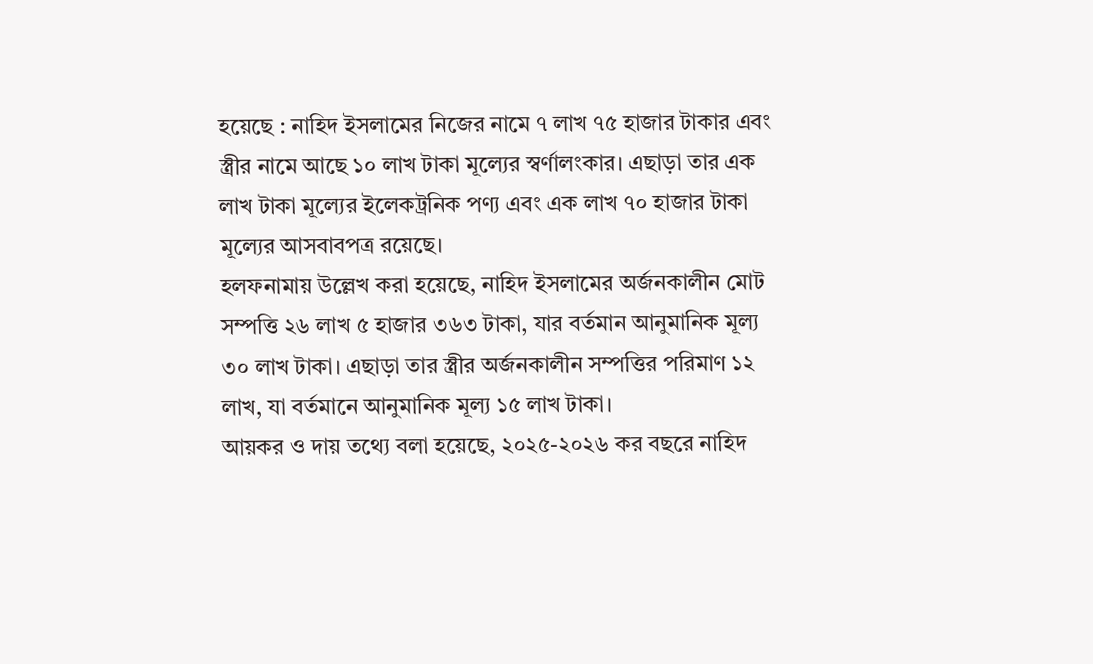হয়েছে : নাহিদ ইসলামের নিজের নামে ৭ লাখ ৭৫ হাজার টাকার এবং স্ত্রীর নামে আছে ১০ লাখ টাকা মূল্যের স্বর্ণালংকার। এছাড়া তার এক লাখ টাকা মূল্যের ইলেকট্রনিক পণ্য এবং এক লাখ ৭০ হাজার টাকা মূল্যের আসবাবপত্র রয়েছে।
হলফনামায় উল্লেখ করা হয়েছে, নাহিদ ইসলামের অর্জনকালীন মোট সম্পত্তি ২৬ লাখ ৫ হাজার ৩৬৩ টাকা, যার বর্তমান আনুমানিক মূল্য ৩০ লাখ টাকা। এছাড়া তার স্ত্রীর অর্জনকালীন সম্পত্তির পরিমাণ ১২ লাখ, যা বর্তমানে আনুমানিক মূল্য ১৫ লাখ টাকা।
আয়কর ও দায় তথ্যে বলা হয়েছে, ২০২৫-২০২৬ কর বছরে নাহিদ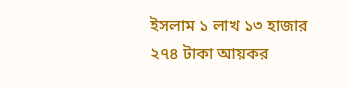ইসলাম ১ লাখ ১৩ হাজার ২৭৪ টাকা আয়কর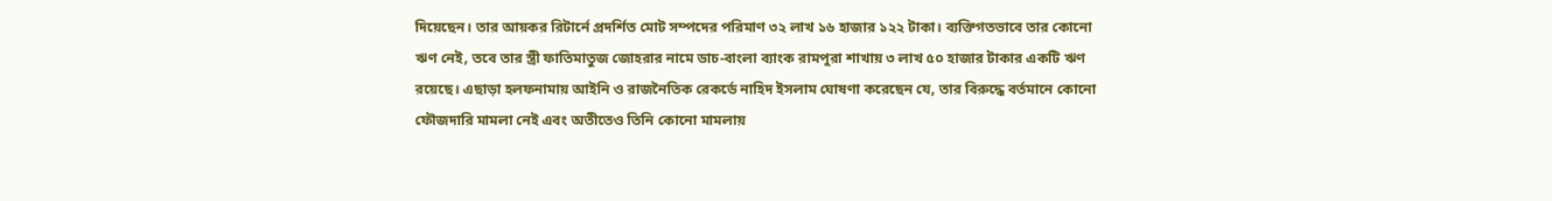দিয়েছেন। তার আয়কর রিটার্নে প্রদর্শিত মোট সম্পদের পরিমাণ ৩২ লাখ ১৬ হাজার ১২২ টাকা। ব্যক্তিগতভাবে তার কোনো ঋণ নেই, তবে তার স্ত্রী ফাতিমাতুজ জোহরার নামে ডাচ-বাংলা ব্যাংক রামপুরা শাখায় ৩ লাখ ৫০ হাজার টাকার একটি ঋণ রয়েছে। এছাড়া হলফনামায় আইনি ও রাজনৈতিক রেকর্ডে নাহিদ ইসলাম ঘোষণা করেছেন যে, তার বিরুদ্ধে বর্তমানে কোনো ফৌজদারি মামলা নেই এবং অতীতেও তিনি কোনো মামলায়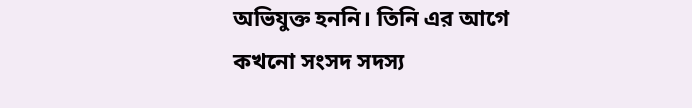অভিযুক্ত হননি। তিনি এর আগে কখনো সংসদ সদস্য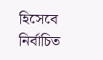হিসেবে নির্বাচিত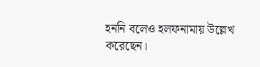হননি বলেও হলফনামায় উল্লেখ করেছেন।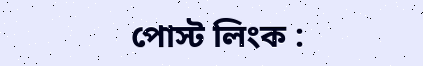পোস্ট লিংক :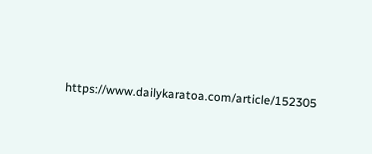https://www.dailykaratoa.com/article/152305